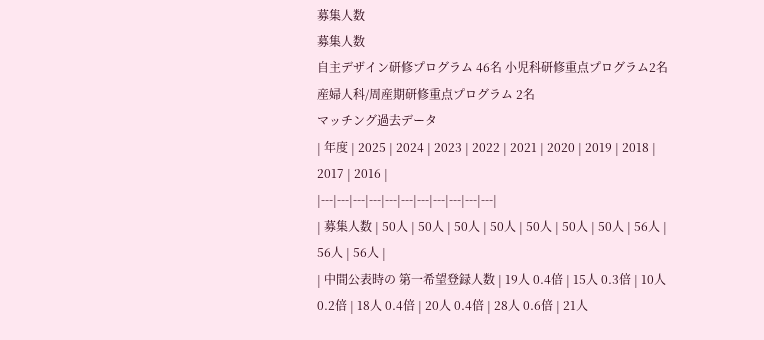募集人数
募集人数
自主デザイン研修プログラム 46名 小児科研修重点プログラム2名 産婦人科/周産期研修重点プログラム 2名
マッチング過去データ
| 年度 | 2025 | 2024 | 2023 | 2022 | 2021 | 2020 | 2019 | 2018 | 2017 | 2016 |
|---|---|---|---|---|---|---|---|---|---|---|
| 募集人数 | 50人 | 50人 | 50人 | 50人 | 50人 | 50人 | 50人 | 56人 | 56人 | 56人 |
| 中間公表時の 第一希望登録人数 | 19人 0.4倍 | 15人 0.3倍 | 10人 0.2倍 | 18人 0.4倍 | 20人 0.4倍 | 28人 0.6倍 | 21人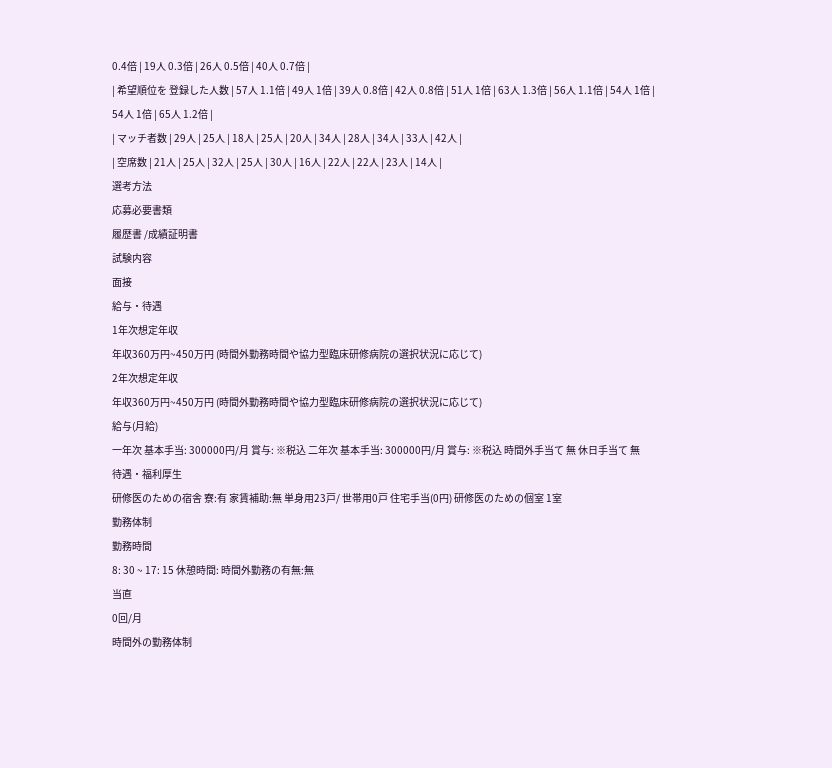0.4倍 | 19人 0.3倍 | 26人 0.5倍 | 40人 0.7倍 |
| 希望順位を 登録した人数 | 57人 1.1倍 | 49人 1倍 | 39人 0.8倍 | 42人 0.8倍 | 51人 1倍 | 63人 1.3倍 | 56人 1.1倍 | 54人 1倍 | 54人 1倍 | 65人 1.2倍 |
| マッチ者数 | 29人 | 25人 | 18人 | 25人 | 20人 | 34人 | 28人 | 34人 | 33人 | 42人 |
| 空席数 | 21人 | 25人 | 32人 | 25人 | 30人 | 16人 | 22人 | 22人 | 23人 | 14人 |
選考方法
応募必要書類
履歴書 /成績証明書
試験内容
面接
給与・待遇
1年次想定年収
年収360万円~450万円 (時間外勤務時間や協力型臨床研修病院の選択状況に応じて)
2年次想定年収
年収360万円~450万円 (時間外勤務時間や協力型臨床研修病院の選択状況に応じて)
給与(月給)
一年次 基本手当: 300000円/月 賞与: ※税込 二年次 基本手当: 300000円/月 賞与: ※税込 時間外手当て 無 休日手当て 無
待遇・福利厚生
研修医のための宿舎 寮:有 家賃補助:無 単身用23戸/ 世帯用0戸 住宅手当(0円) 研修医のための個室 1室
勤務体制
勤務時間
8: 30 ~ 17: 15 休憩時間: 時間外勤務の有無:無
当直
0回/月
時間外の勤務体制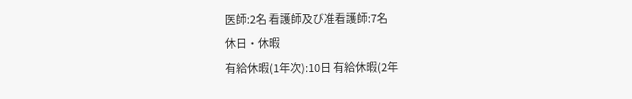医師:2名 看護師及び准看護師:7名
休日・休暇
有給休暇(1年次):10日 有給休暇(2年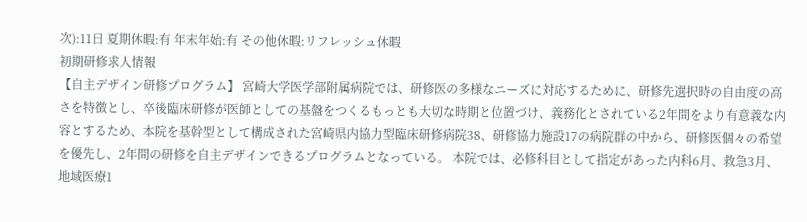次):11日 夏期休暇:有 年末年始:有 その他休暇:リフレッシュ休暇
初期研修求人情報
【自主デザイン研修プログラム】 宮崎大学医学部附属病院では、研修医の多様なニーズに対応するために、研修先選択時の自由度の高さを特徴とし、卒後臨床研修が医師としての基盤をつくるもっとも大切な時期と位置づけ、義務化とされている2年間をより有意義な内容とするため、本院を基幹型として構成された宮崎県内協力型臨床研修病院38、研修協力施設17の病院群の中から、研修医個々の希望を優先し、2年間の研修を自主デザインできるプログラムとなっている。 本院では、必修科目として指定があった内科6月、救急3月、地域医療1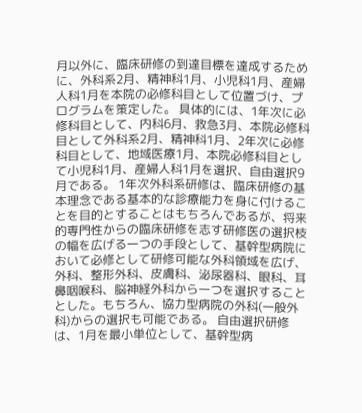月以外に、臨床研修の到達目標を達成するために、外科系2月、精神科1月、小児科1月、産婦人科1月を本院の必修科目として位置づけ、プログラムを策定した。 具体的には、1年次に必修科目として、内科6月、救急3月、本院必修科目として外科系2月、精神科1月、2年次に必修科目として、地域医療1月、本院必修科目として小児科1月、産婦人科1月を選択、自由選択9月である。 1年次外科系研修は、臨床研修の基本理念である基本的な診療能力を身に付けることを目的とすることはもちろんであるが、将来的専門性からの臨床研修を志す研修医の選択枝の幅を広げる一つの手段として、基幹型病院において必修として研修可能な外科領域を広げ、外科、整形外科、皮膚科、泌尿器科、眼科、耳鼻咽喉科、脳神経外科から一つを選択することとした。もちろん、協力型病院の外科(一般外科)からの選択も可能である。 自由選択研修は、1月を最小単位として、基幹型病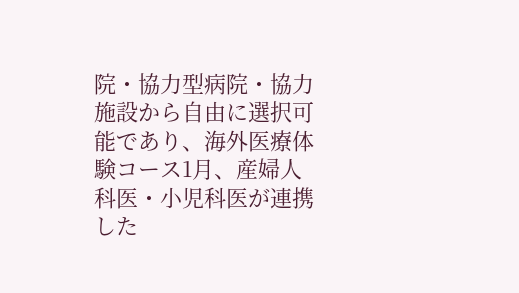院・協力型病院・協力施設から自由に選択可能であり、海外医療体験コース1月、産婦人科医・小児科医が連携した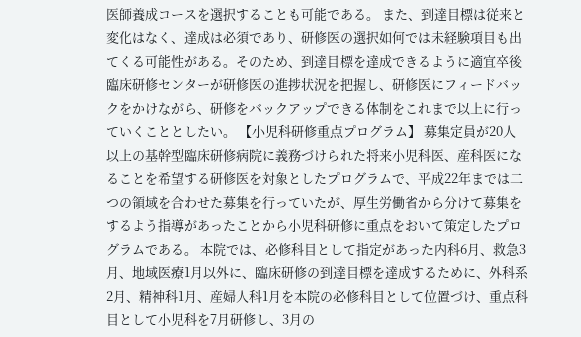医師養成コースを選択することも可能である。 また、到達目標は従来と変化はなく、達成は必須であり、研修医の選択如何では未経験項目も出てくる可能性がある。そのため、到達目標を達成できるように適宜卒後臨床研修センターが研修医の進捗状況を把握し、研修医にフィードバックをかけながら、研修をバックアップできる体制をこれまで以上に行っていくこととしたい。 【小児科研修重点プログラム】 募集定員が20人以上の基幹型臨床研修病院に義務づけられた将来小児科医、産科医になることを希望する研修医を対象としたプログラムで、平成22年までは二つの領域を合わせた募集を行っていたが、厚生労働省から分けて募集をするよう指導があったことから小児科研修に重点をおいて策定したプログラムである。 本院では、必修科目として指定があった内科6月、救急3月、地域医療1月以外に、臨床研修の到達目標を達成するために、外科系2月、精神科1月、産婦人科1月を本院の必修科目として位置づけ、重点科目として小児科を7月研修し、3月の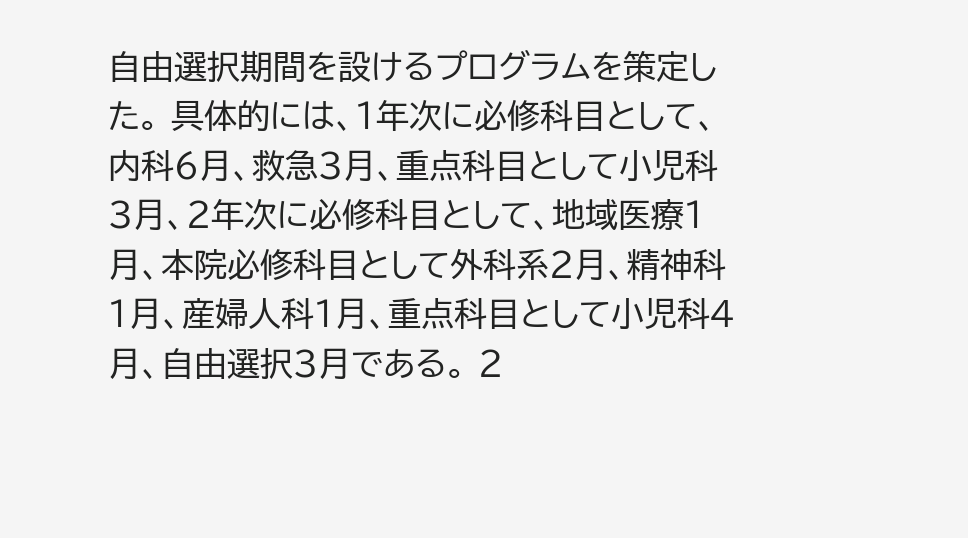自由選択期間を設けるプログラムを策定した。 具体的には、1年次に必修科目として、内科6月、救急3月、重点科目として小児科3月、2年次に必修科目として、地域医療1月、本院必修科目として外科系2月、精神科1月、産婦人科1月、重点科目として小児科4月、自由選択3月である。 2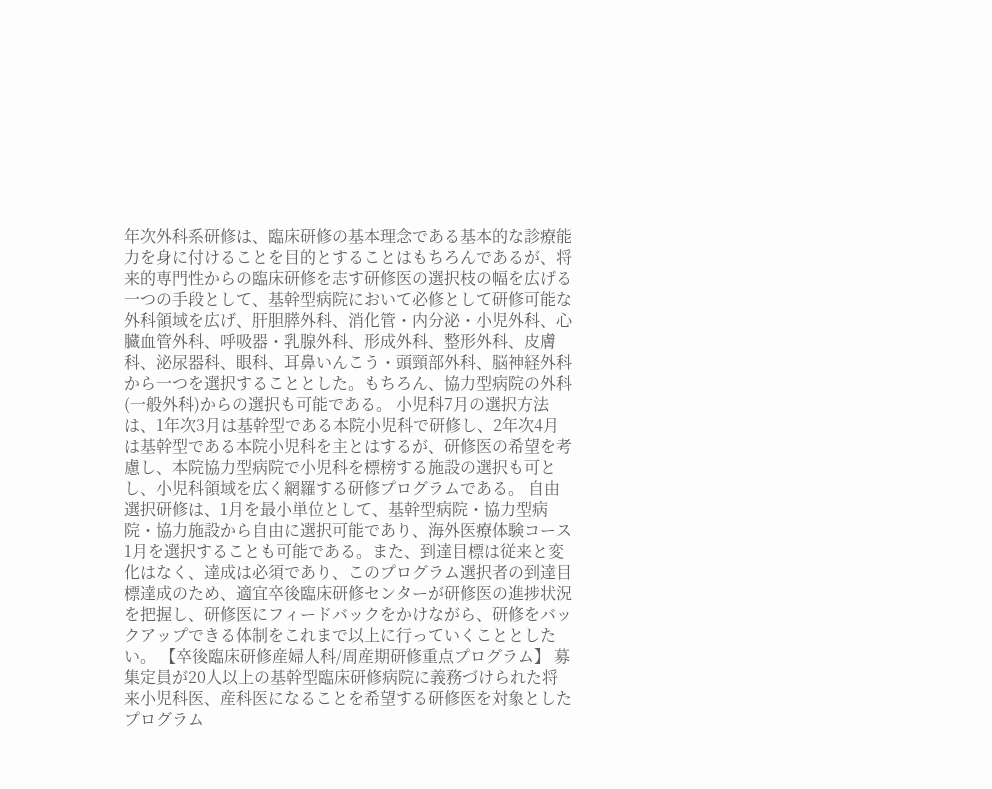年次外科系研修は、臨床研修の基本理念である基本的な診療能力を身に付けることを目的とすることはもちろんであるが、将来的専門性からの臨床研修を志す研修医の選択枝の幅を広げる一つの手段として、基幹型病院において必修として研修可能な外科領域を広げ、肝胆膵外科、消化管・内分泌・小児外科、心臓血管外科、呼吸器・乳腺外科、形成外科、整形外科、皮膚科、泌尿器科、眼科、耳鼻いんこう・頭頸部外科、脳神経外科から一つを選択することとした。もちろん、協力型病院の外科(一般外科)からの選択も可能である。 小児科7月の選択方法は、1年次3月は基幹型である本院小児科で研修し、2年次4月は基幹型である本院小児科を主とはするが、研修医の希望を考慮し、本院協力型病院で小児科を標榜する施設の選択も可とし、小児科領域を広く網羅する研修プログラムである。 自由選択研修は、1月を最小単位として、基幹型病院・協力型病院・協力施設から自由に選択可能であり、海外医療体験コース1月を選択することも可能である。また、到達目標は従来と変化はなく、達成は必須であり、このプログラム選択者の到達目標達成のため、適宜卒後臨床研修センターが研修医の進捗状況を把握し、研修医にフィードバックをかけながら、研修をバックアップできる体制をこれまで以上に行っていくこととしたい。 【卒後臨床研修産婦人科/周産期研修重点プログラム】 募集定員が20人以上の基幹型臨床研修病院に義務づけられた将来小児科医、産科医になることを希望する研修医を対象としたプログラム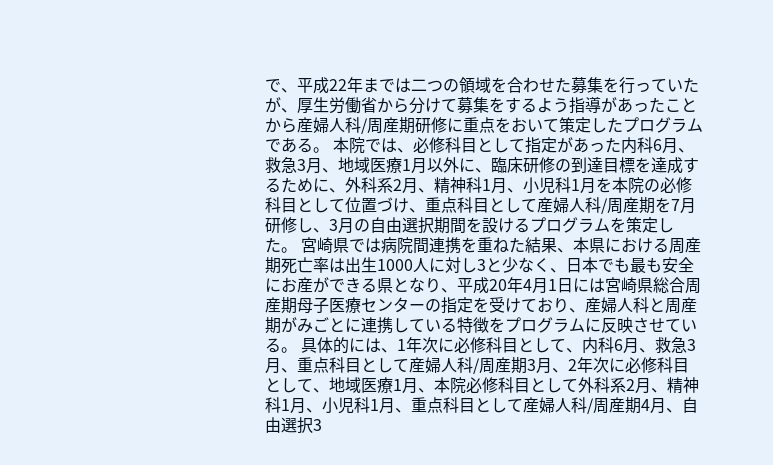で、平成22年までは二つの領域を合わせた募集を行っていたが、厚生労働省から分けて募集をするよう指導があったことから産婦人科/周産期研修に重点をおいて策定したプログラムである。 本院では、必修科目として指定があった内科6月、救急3月、地域医療1月以外に、臨床研修の到達目標を達成するために、外科系2月、精神科1月、小児科1月を本院の必修科目として位置づけ、重点科目として産婦人科/周産期を7月研修し、3月の自由選択期間を設けるプログラムを策定した。 宮崎県では病院間連携を重ねた結果、本県における周産期死亡率は出生1000人に対し3と少なく、日本でも最も安全にお産ができる県となり、平成20年4月1日には宮崎県総合周産期母子医療センターの指定を受けており、産婦人科と周産期がみごとに連携している特徴をプログラムに反映させている。 具体的には、1年次に必修科目として、内科6月、救急3月、重点科目として産婦人科/周産期3月、2年次に必修科目として、地域医療1月、本院必修科目として外科系2月、精神科1月、小児科1月、重点科目として産婦人科/周産期4月、自由選択3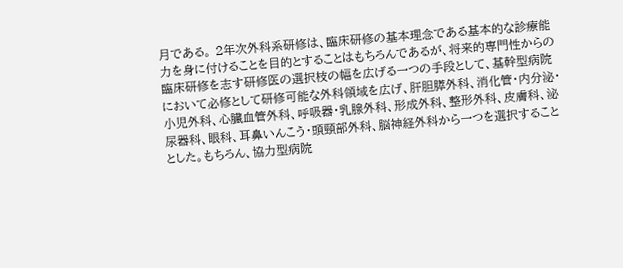月である。 2年次外科系研修は、臨床研修の基本理念である基本的な診療能力を身に付けることを目的とすることはもちろんであるが、将来的専門性からの臨床研修を志す研修医の選択枝の幅を広げる一つの手段として、基幹型病院において必修として研修可能な外科領域を広げ、肝胆膵外科、消化管・内分泌・小児外科、心臓血管外科、呼吸器・乳腺外科、形成外科、整形外科、皮膚科、泌尿器科、眼科、耳鼻いんこう・頭頸部外科、脳神経外科から一つを選択することとした。もちろん、協力型病院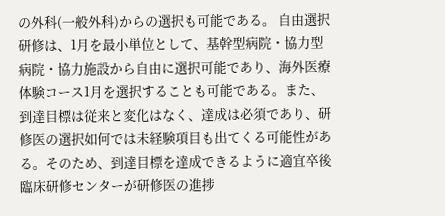の外科(一般外科)からの選択も可能である。 自由選択研修は、1月を最小単位として、基幹型病院・協力型病院・協力施設から自由に選択可能であり、海外医療体験コース1月を選択することも可能である。また、到達目標は従来と変化はなく、達成は必須であり、研修医の選択如何では未経験項目も出てくる可能性がある。そのため、到達目標を達成できるように適宜卒後臨床研修センターが研修医の進捗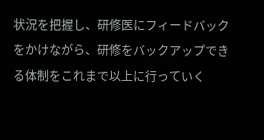状況を把握し、研修医にフィードバックをかけながら、研修をバックアップできる体制をこれまで以上に行っていく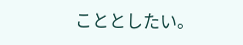こととしたい。